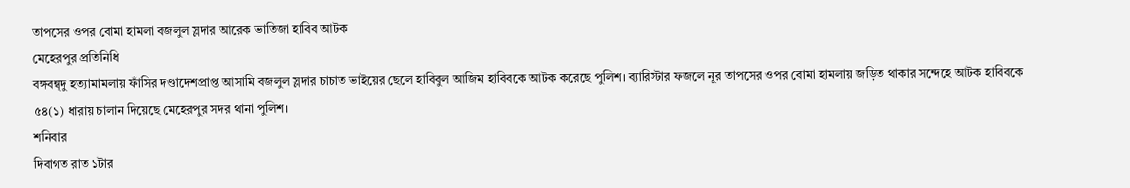তাপসের ওপর বোমা হামলা বজলুল স্লদার আরেক ভাতিজা হাবিব আটক
মেহেরপুর প্রতিনিধি
বঙ্গবন্ব্দু হত্যামামলায় ফাঁসির দণ্ডাদেশপ্রাপ্ত আসামি বজলুল স্লদার চাচাত ভাইয়ের ছেলে হাবিবুল আজিম হাবিবকে আটক করেছে পুলিশ। ব্যারিস্টার ফজলে নূর তাপসের ওপর বোমা হামলায় জড়িত থাকার সন্দেহে আটক হাবিবকে ৫৪(১) ধারায় চালান দিয়েছে মেহেরপুর সদর থানা পুলিশ।
শনিবার
দিবাগত রাত ১টার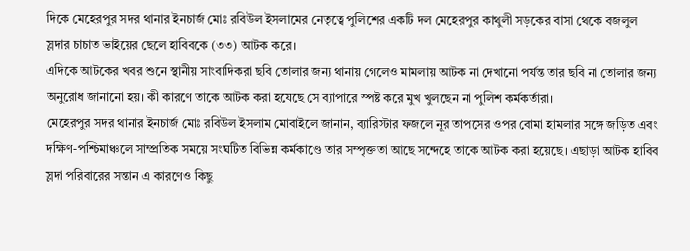দিকে মেহেরপুর সদর থানার ইনচার্জ মোঃ রবিউল ইসলামের নেতৃত্বে পুলিশের একটি দল মেহেরপুর কাথুলী সড়কের বাসা থেকে বজলুল স্লদার চাচাত ভাইয়ের ছেলে হাবিবকে (৩৩) আটক করে।
এদিকে আটকের খবর শুনে স্থানীয় সাংবাদিকরা ছবি তোলার জন্য থানায় গেলেও মামলায় আটক না দেখানো পর্যন্ত তার ছবি না তোলার জন্য অনুরোধ জানানো হয়। কী কারণে তাকে আটক করা হযেছে সে ব্যাপারে স্পষ্ট করে মুখ খুলছেন না পুলিশ কর্মকর্তারা।
মেহেরপুর সদর থানার ইনচার্জ মোঃ রবিউল ইসলাম মোবাইলে জানান, ব্যারিস্টার ফজলে নূর তাপসের ওপর বোমা হামলার সঙ্গে জড়িত এবং দক্ষিণ-পশ্চিমাঞ্চলে সাম্প্রতিক সময়ে সংঘটিত বিভিন্ন কর্মকাণ্ডে তার সম্পৃক্ততা আছে সন্দেহে তাকে আটক করা হয়েছে। এছাড়া আটক হাবিব স্লদা পরিবারের সন্তান এ কারণেও কিছু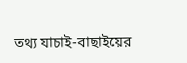তথ্য যাচাই-বাছাইয়ের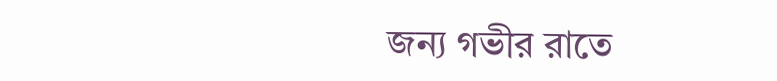জন্য গভীর রাতে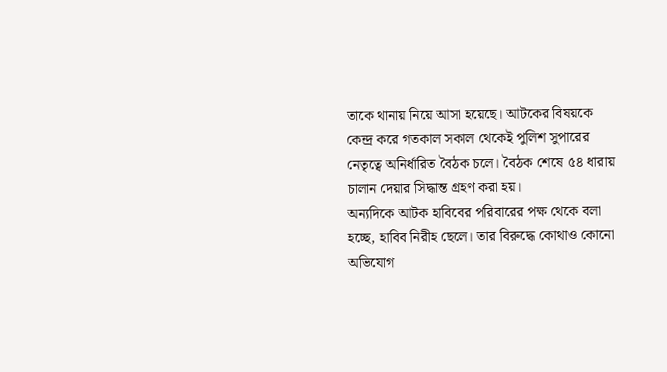তাকে থানায় নিয়ে আসা হয়েছে। আটকের বিষয়কে কেন্দ্র করে গতকাল সকাল থেকেই পুলিশ সুপারের নেতৃত্বে অনির্ধারিত বৈঠক চলে। বৈঠক শেষে ৫৪ ধারায় চালান দেয়ার সিদ্ধান্ত গ্রহণ করা হয়।
অন্যদিকে আটক হাবিবের পরিবারের পক্ষ থেকে বলা হচ্ছে, হাবিব নিরীহ ছেলে। তার বিরুদ্ধে কোথাও কোনো অভিযোগ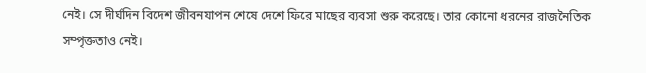নেই। সে দীর্ঘদিন বিদেশ জীবনযাপন শেষে দেশে ফিরে মাছের ব্যবসা শুরু করেছে। তার কোনো ধরনের রাজনৈতিক সম্পৃক্ততাও নেই।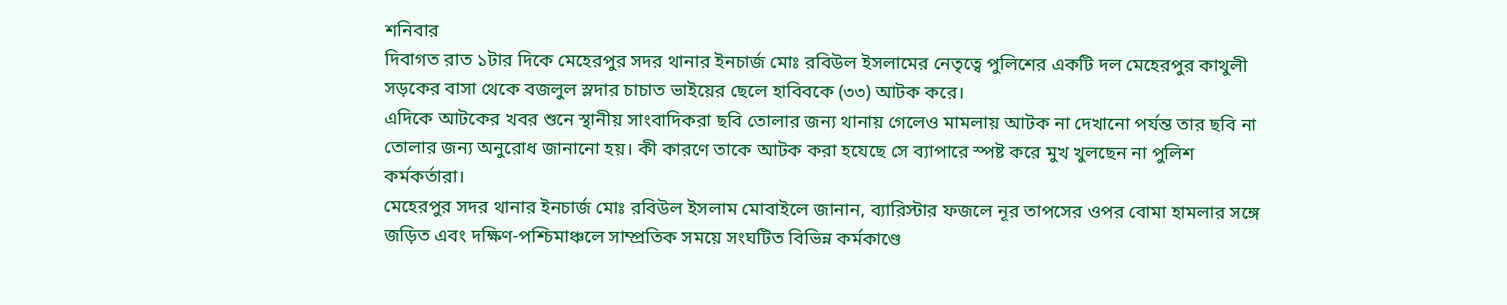শনিবার
দিবাগত রাত ১টার দিকে মেহেরপুর সদর থানার ইনচার্জ মোঃ রবিউল ইসলামের নেতৃত্বে পুলিশের একটি দল মেহেরপুর কাথুলী সড়কের বাসা থেকে বজলুল স্লদার চাচাত ভাইয়ের ছেলে হাবিবকে (৩৩) আটক করে।
এদিকে আটকের খবর শুনে স্থানীয় সাংবাদিকরা ছবি তোলার জন্য থানায় গেলেও মামলায় আটক না দেখানো পর্যন্ত তার ছবি না তোলার জন্য অনুরোধ জানানো হয়। কী কারণে তাকে আটক করা হযেছে সে ব্যাপারে স্পষ্ট করে মুখ খুলছেন না পুলিশ কর্মকর্তারা।
মেহেরপুর সদর থানার ইনচার্জ মোঃ রবিউল ইসলাম মোবাইলে জানান, ব্যারিস্টার ফজলে নূর তাপসের ওপর বোমা হামলার সঙ্গে জড়িত এবং দক্ষিণ-পশ্চিমাঞ্চলে সাম্প্রতিক সময়ে সংঘটিত বিভিন্ন কর্মকাণ্ডে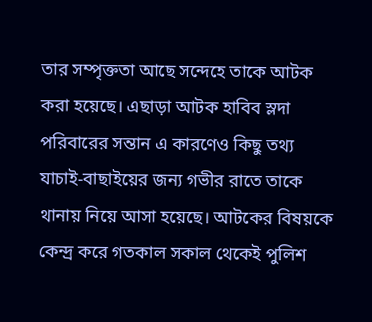তার সম্পৃক্ততা আছে সন্দেহে তাকে আটক করা হয়েছে। এছাড়া আটক হাবিব স্লদা পরিবারের সন্তান এ কারণেও কিছু তথ্য যাচাই-বাছাইয়ের জন্য গভীর রাতে তাকে থানায় নিয়ে আসা হয়েছে। আটকের বিষয়কে কেন্দ্র করে গতকাল সকাল থেকেই পুলিশ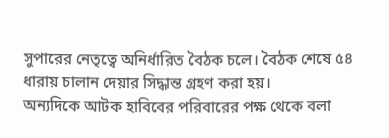সুপারের নেতৃত্বে অনির্ধারিত বৈঠক চলে। বৈঠক শেষে ৫৪ ধারায় চালান দেয়ার সিদ্ধান্ত গ্রহণ করা হয়।
অন্যদিকে আটক হাবিবের পরিবারের পক্ষ থেকে বলা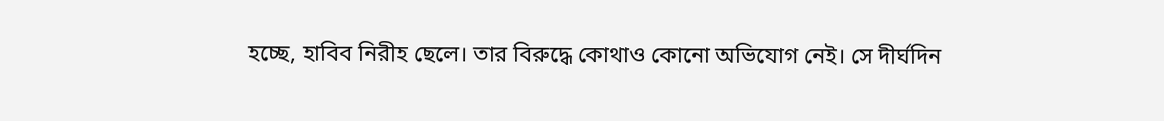হচ্ছে, হাবিব নিরীহ ছেলে। তার বিরুদ্ধে কোথাও কোনো অভিযোগ নেই। সে দীর্ঘদিন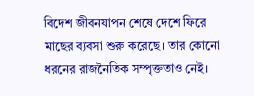বিদেশ জীবনযাপন শেষে দেশে ফিরে মাছের ব্যবসা শুরু করেছে। তার কোনো ধরনের রাজনৈতিক সম্পৃক্ততাও নেই।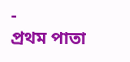-
প্রথম পাতা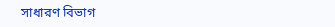সাধারণ বিভাগ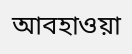আবহাওয়া